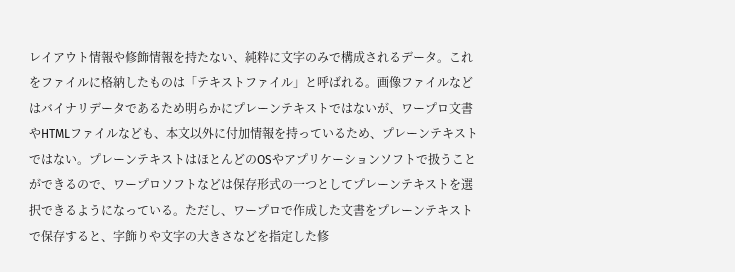レイアウト情報や修飾情報を持たない、純粋に文字のみで構成されるデータ。これをファイルに格納したものは「テキストファイル」と呼ばれる。画像ファイルなどはバイナリデータであるため明らかにプレーンテキストではないが、ワープロ文書やHTMLファイルなども、本文以外に付加情報を持っているため、プレーンテキストではない。プレーンテキストはほとんどのOSやアプリケーションソフトで扱うことができるので、ワープロソフトなどは保存形式の一つとしてプレーンテキストを選択できるようになっている。ただし、ワープロで作成した文書をプレーンテキストで保存すると、字飾りや文字の大きさなどを指定した修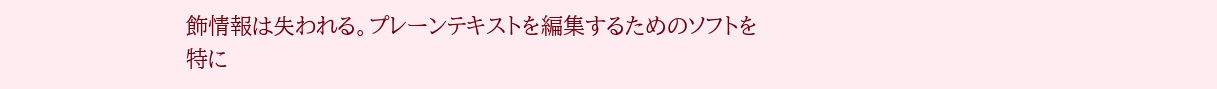飾情報は失われる。プレーンテキストを編集するためのソフトを特に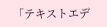「テキストエデ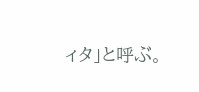ィタ」と呼ぶ。